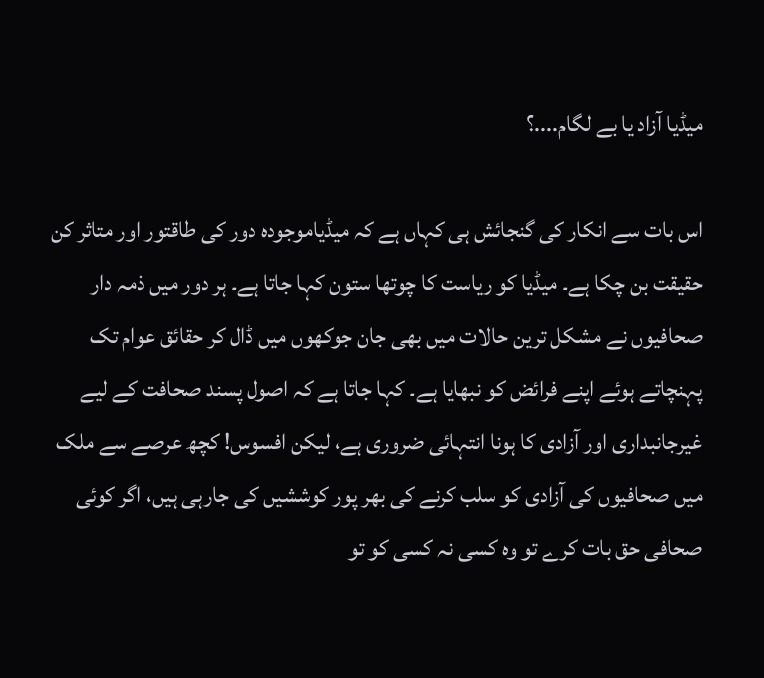میڈیا آزاد یا بے لگام....؟

اس بات سے انکار کی گنجائش ہی کہاں ہے کہ میڈیاموجودہ دور کی طاقتور اور متاثر کن حقیقت بن چکا ہے۔ میڈیا کو ریاست کا چوتھا ستون کہا جاتا ہے۔ ہر دور میں ذمہ دار صحافیوں نے مشکل ترین حالات میں بھی جان جوکھوں میں ڈال کر حقائق عوام تک پہنچاتے ہوئے اپنے فرائض کو نبھایا ہے۔ کہا جاتا ہے کہ اصول پسند صحافت کے لیے غیرجانبداری اور آزادی کا ہونا انتہائی ضروری ہے، لیکن افسوس! کچھ عرصے سے ملک میں صحافیوں کی آزادی کو سلب کرنے کی بھر پور کوششیں کی جارہی ہیں، اگر کوئی صحافی حق بات کرے تو وہ کسی نہ کسی کو تو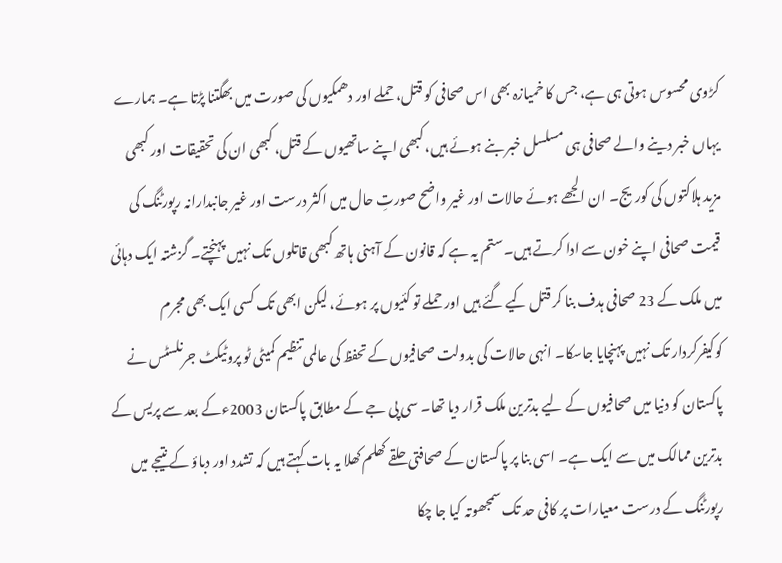کڑوی محسوس ہوتی ہی ہے، جس کا خمیازہ بھی اس صحافی کو قتل، حملے اور دھمکیوں کی صورت میں بھگتنا پڑتا ہے۔ ہمارے یہاں خبر دینے والے صحافی ہی مسلسل خبر بنے ہوئے ہیں، کبھی اپنے ساتھیوں کے قتل، کبھی ان کی تحقیقات اور کبھی مزید ہلاکتوں کی کوریج۔ ان الجھے ہوئے حالات اور غیر واضح صورتِ حال میں اکثر درست اور غیر جانبدارانہ رپورٹنگ کی قیمت صحافی اپنے خون سے ادا کرتے ہیں۔ ستم یہ ہے کہ قانون کے آہنی ہاتھ کبھی قاتلوں تک نہیں پہنچتے۔ گزشتہ ایک دہائی میں ملک کے 23 صحافی ہدف بنا کر قتل کیے گئے ہیں اور حملے تو کئیوں پر ہوئے، لیکن ابھی تک کسی ایک بھی مجرم کوکیفرکردار تک نہیں پہنچایا جاسکا۔ انہی حالات کی بدولت صحافیوں کے تحفظ کی عالمی تنظیم کمیٹی ٹو پروٹیکٹ جرنلسٹس نے پاکستان کو دنیا میں صحافیوں کے لیے بدترین ملک قرار دیا تھا۔ سی پی جے کے مطابق پاکستان 2003ءکے بعد سے پریس کے بدترین ممالک میں سے ایک ہے۔ اسی بنا پر پاکستان کے صحافتی حلقے کھلم کھلا یہ بات کہتے ہیں کہ تشدد اور دباؤ کے نتیجے میں رپورٹنگ کے درست معیارات پر کافی حد تک سمجھوتہ کیا جا چکا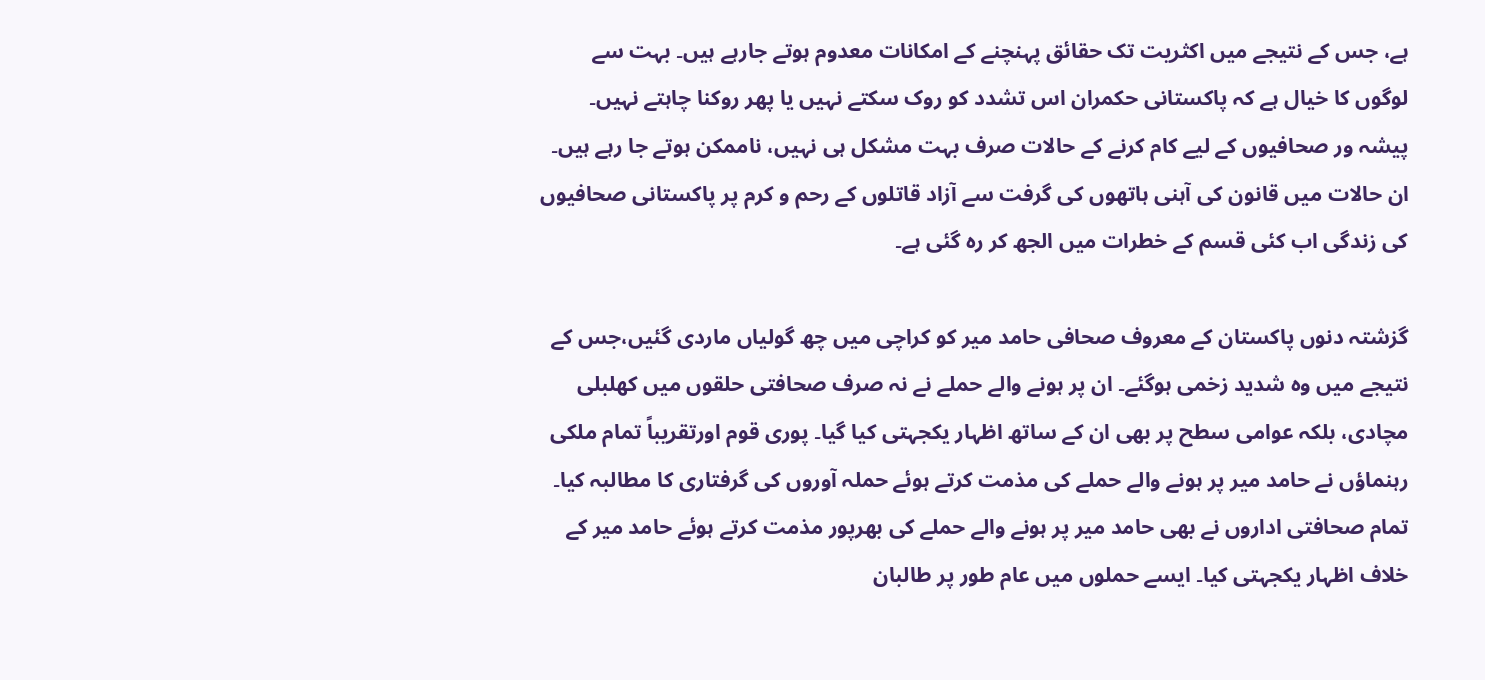ہے، جس کے نتیجے میں اکثریت تک حقائق پہنچنے کے امکانات معدوم ہوتے جارہے ہیں۔ بہت سے لوگوں کا خیال ہے کہ پاکستانی حکمران اس تشدد کو روک سکتے نہیں یا پھر روکنا چاہتے نہیں۔ پیشہ ور صحافیوں کے لیے کام کرنے کے حالات صرف بہت مشکل ہی نہیں، ناممکن ہوتے جا رہے ہیں۔ ان حالات میں قانون کی آہنی ہاتھوں کی گرفت سے آزاد قاتلوں کے رحم و کرم پر پاکستانی صحافیوں کی زندگی اب کئی قسم کے خطرات میں الجھ کر رہ گئی ہے۔

گزشتہ دنوں پاکستان کے معروف صحافی حامد میر کو کراچی میں چھ گولیاں ماردی گئیں،جس کے نتیجے میں وہ شدید زخمی ہوگئے۔ ان پر ہونے والے حملے نے نہ صرف صحافتی حلقوں میں کھلبلی مچادی، بلکہ عوامی سطح پر بھی ان کے ساتھ اظہار یکجہتی کیا گیا۔ پوری قوم اورتقریباً تمام ملکی رہنماؤں نے حامد میر پر ہونے والے حملے کی مذمت کرتے ہوئے حملہ آوروں کی گرفتاری کا مطالبہ کیا۔ تمام صحافتی اداروں نے بھی حامد میر پر ہونے والے حملے کی بھرپور مذمت کرتے ہوئے حامد میر کے خلاف اظہار یکجہتی کیا۔ ایسے حملوں میں عام طور پر طالبان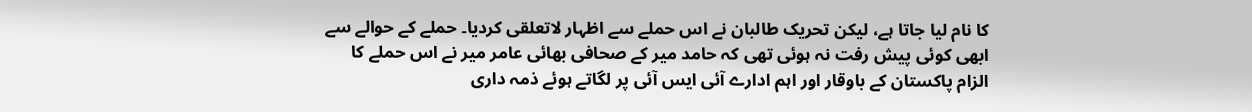کا نام لیا جاتا ہے، لیکن تحریک طالبان نے اس حملے سے اظہار لاتعلقی کردیا۔ حملے کے حوالے سے ابھی کوئی پیش رفت نہ ہوئی تھی کہ حامد میر کے صحافی بھائی عامر میر نے اس حملے کا الزام پاکستان کے باوقار اور اہم ادارے آئی ایس آئی پر لگاتے ہوئے ذمہ داری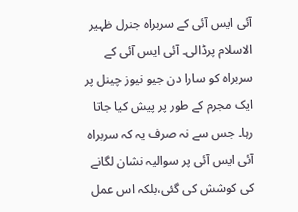آئی ایس آئی کے سربراہ جنرل ظہیر الاسلام پرڈالی۔ آئی ایس آئی کے سربراہ کو سارا دن جیو نیوز چینل پر ایک مجرم کے طور پر پیش کیا جاتا رہا۔ جس سے نہ صرف یہ کہ سربراہ آئی ایس آئی پر سوالیہ نشان لگانے کی کوشش کی گئی،بلکہ اس عمل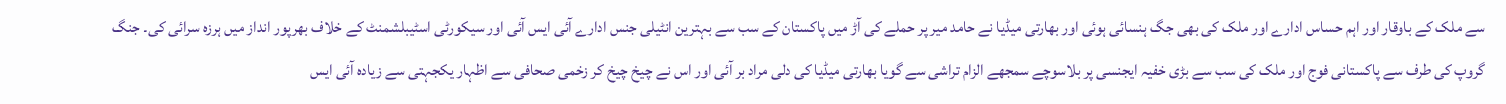سے ملک کے باوقار اور اہم حساس ادارے اور ملک کی بھی جگ ہنسائی ہوئی اور بھارتی میڈیا نے حامد میر پر حملے کی آڑ میں پاکستان کے سب سے بہترین انٹیلی جنس ادارے آئی ایس آئی اور سیکورٹی اسٹیبلشمنٹ کے خلاف بھرپور انداز میں ہرزہ سرائی کی۔ جنگ گروپ کی طرف سے پاکستانی فوج اور ملک کی سب سے بڑی خفیہ ایجنسی پر بلاسوچے سمجھے الزام تراشی سے گویا بھارتی میڈیا کی دلی مراد بر آئی اور اس نے چیخ چیخ کر زخمی صحافی سے اظہار یکجہتی سے زیادہ آئی ایس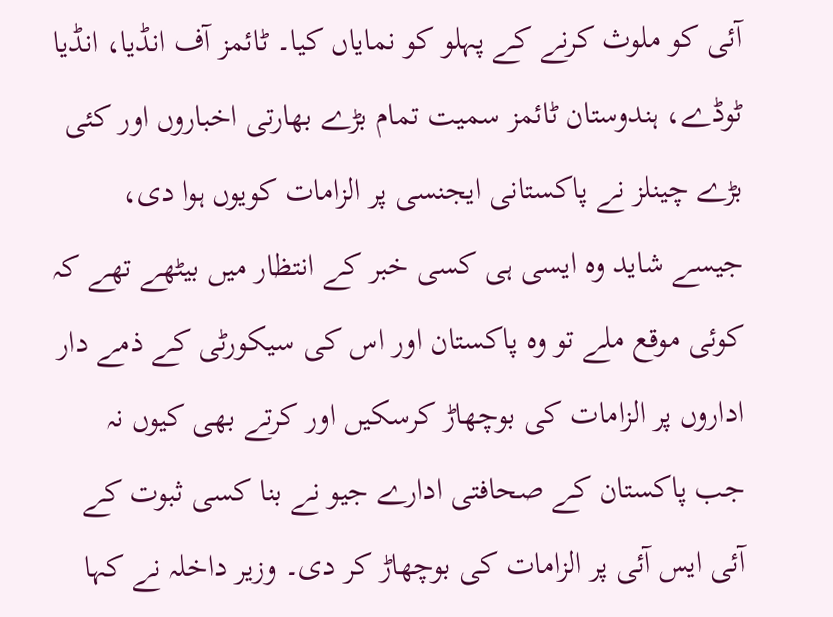آئی کو ملوث کرنے کے پہلو کو نمایاں کیا۔ ٹائمز آف انڈیا، انڈیا ٹوڈے، ہندوستان ٹائمز سمیت تمام بڑے بھارتی اخباروں اور کئی بڑے چینلز نے پاکستانی ایجنسی پر الزامات کویوں ہوا دی، جیسے شاید وہ ایسی ہی کسی خبر کے انتظار میں بیٹھے تھے کہ کوئی موقع ملے تو وہ پاکستان اور اس کی سیکورٹی کے ذمے دار اداروں پر الزامات کی بوچھاڑ کرسکیں اور کرتے بھی کیوں نہ جب پاکستان کے صحافتی ادارے جیو نے بنا کسی ثبوت کے آئی ایس آئی پر الزامات کی بوچھاڑ کر دی۔ وزیر داخلہ نے کہا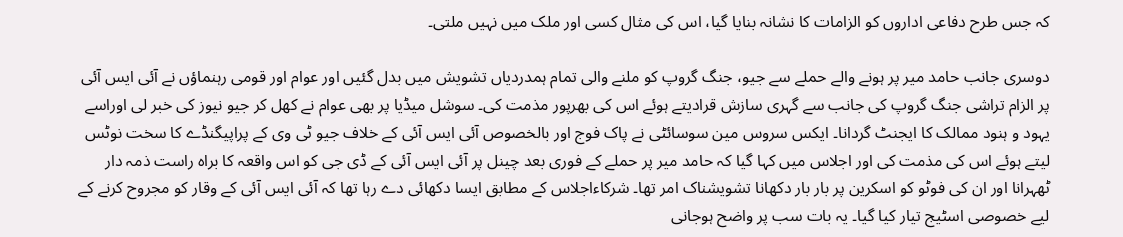کہ جس طرح دفاعی اداروں کو الزامات کا نشانہ بنایا گیا، اس کی مثال کسی اور ملک میں نہیں ملتی۔

دوسری جانب حامد میر پر ہونے والے حملے سے جیو، جنگ گروپ کو ملنے والی تمام ہمدردیاں تشویش میں بدل گئیں اور عوام اور قومی رہنماؤں نے آئی ایس آئی پر الزام تراشی جنگ گروپ کی جانب سے گہری سازش قرادیتے ہوئے اس کی بھرپور مذمت کی۔ سوشل میڈیا پر بھی عوام نے کھل کر جیو نیوز کی خبر لی اوراسے یہود و ہنود ممالک کا ایجنٹ گردانا۔ ایکس سروس مین سوسائٹی نے پاک فوج اور بالخصوص آئی ایس آئی کے خلاف جیو ٹی وی کے پراپیگنڈے کا سخت نوٹس لیتے ہوئے اس کی مذمت کی اور اجلاس میں کہا گیا کہ حامد میر پر حملے کے فوری بعد چینل پر آئی ایس آئی کے ڈی جی کو اس واقعہ کا براہ راست ذمہ دار ٹھہرانا اور ان کی فوٹو کو اسکرین پر بار بار دکھانا تشویشناک امر تھا۔ شرکاءاجلاس کے مطابق ایسا دکھائی دے رہا تھا کہ آئی ایس آئی کے وقار کو مجروح کرنے کے لیے خصوصی اسٹیج تیار کیا گیا۔ یہ بات سب پر واضح ہوجانی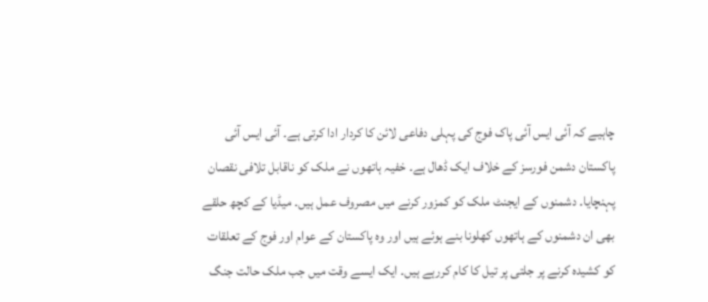چاہیے کہ آئی ایس آئی پاک فوج کی پہلی دفاعی لائن کا کردار ادا کرتی ہے۔ آئی ایس آئی پاکستان دشمن فورسز کے خلاف ایک ڈھال ہے۔ خفیہ ہاتھوں نے ملک کو ناقابل تلافی نقصان پہنچایا۔ دشمنوں کے ایجنٹ ملک کو کمزور کرنے میں مصروف عمل ہیں۔ میڈیا کے کچھ حلقے بھی ان دشمنوں کے ہاتھوں کھلونا بنے ہوئے ہیں اور وہ پاکستان کے عوام اور فوج کے تعلقات کو کشیدہ کرنے پر جلتی پر تیل کا کام کررہے ہیں۔ ایک ایسے وقت میں جب ملک حالت جنگ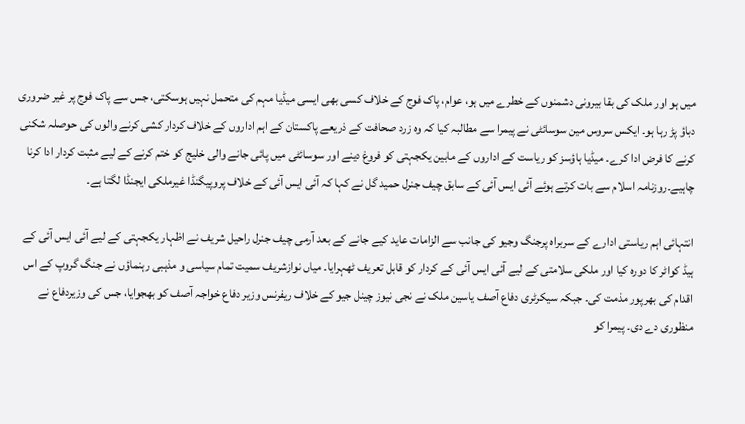میں ہو اور ملک کی بقا بیرونی دشمنوں کے خطرے میں ہو، عوام، پاک فوج کے خلاف کسی بھی ایسی میڈیا مہم کی متحمل نہیں ہوسکتی، جس سے پاک فوج پر غیر ضروری دباؤ پڑ رہا ہو۔ ایکس سروس مین سوسائٹی نے پیمرا سے مطالبہ کیا کہ وہ زرد صحافت کے ذریعے پاکستان کے اہم اداروں کے خلاف کردار کشی کرنے والوں کی حوصلہ شکنی کرنے کا فرض ادا کرے۔ میڈیا ہاؤسز کو ریاست کے اداروں کے مابین یکجہتی کو فروغ دینے اور سوسائٹی میں پائی جانے والی خلیج کو ختم کرنے کے لیے مثبت کردار ادا کرنا چاہیے۔روزنامہ اسلام سے بات کرتے ہوئے آئی ایس آئی کے سابق چیف جنرل حمید گل نے کہا کہ آئی ایس آئی کے خلاف پروپیگنڈا غیرملکی ایجنڈا لگتا ہے۔

انتہائی اہم ریاستی ادارے کے سربراہ پرجنگ وجیو کی جانب سے الزامات عاید کیے جانے کے بعد آرمی چیف جنرل راحیل شریف نے اظہار یکجہتی کے لیے آئی ایس آئی کے ہیڈ کواٹر کا دورہ کیا اور ملکی سلامتی کے لیے آئی ایس آئی کے کردار کو قابل تعریف ٹھہرایا۔ میاں نوازشریف سمیت تمام سیاسی و مذہبی رہنماؤں نے جنگ گروپ کے اس اقدام کی بھرپور مذمت کی۔ جبکہ سیکرٹری دفاع آصف یاسین ملک نے نجی نیوز چینل جیو کے خلاف ریفرنس وزیر دفاع خواجہ آصف کو بھجوایا، جس کی وزیردفاع نے منظوری دے دی۔ پیمرا کو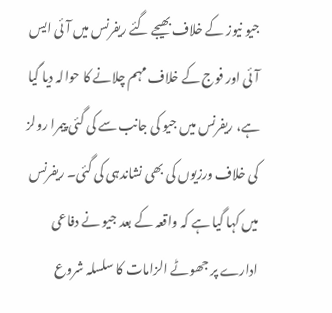جیو نیوز کے خلاف بھیجے گئے ریفرنس میں آئی ایس آئی اور فوج کے خلاف مہم چلانے کا حوالہ دیا گیا ہے، ریفرنس میں جیو کی جانب سے کی گئی پیمرا رولز کی خلاف ورزیوں کی بھی نشاندہی کی گئی۔ ریفرنس میں کہا گیا ہے کہ واقعہ کے بعد جیو نے دفاعی ادارے پر جھوٹے الزامات کا سلسلہ شروع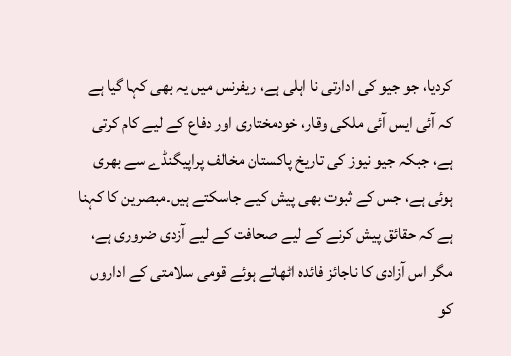کردیا، جو جیو کی ادارتی نا اہلی ہے، ریفرنس میں یہ بھی کہا گیا ہے کہ آئی ایس آئی ملکی وقار، خودمختاری اور دفاع کے لیے کام کرتی ہے، جبکہ جیو نیوز کی تاریخ پاکستان مخالف پراپیگنڈے سے بھری ہوئی ہے، جس کے ثبوت بھی پیش کیے جاسکتے ہیں۔مبصرین کا کہنا ہے کہ حقائق پیش کرنے کے لیے صحافت کے لیے آزدی ضروری ہے، مگر اس آزادی کا ناجائز فائدہ اٹھاتے ہوئے قومی سلامتی کے اداروں کو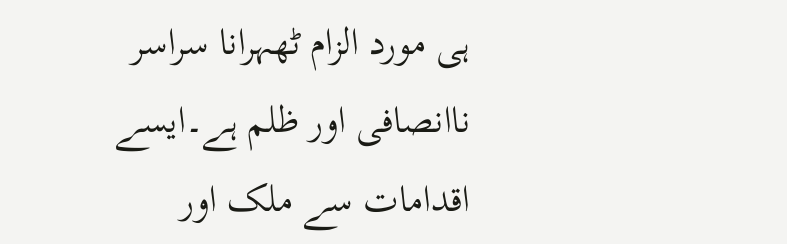ہی مورد الزام ٹھہرانا سراسر ناانصافی اور ظلم ہے۔ایسے اقدامات سے ملک اور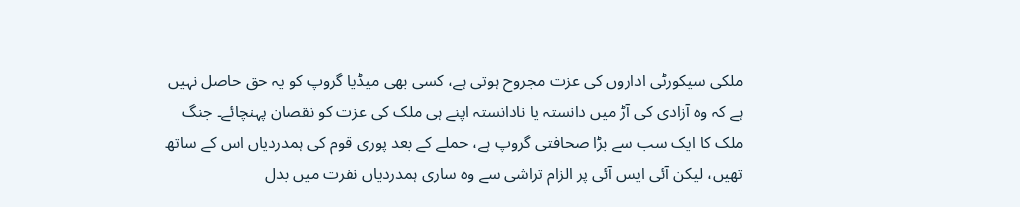ملکی سیکورٹی اداروں کی عزت مجروح ہوتی ہے، کسی بھی میڈیا گروپ کو یہ حق حاصل نہیں ہے کہ وہ آزادی کی آڑ میں دانستہ یا نادانستہ اپنے ہی ملک کی عزت کو نقصان پہنچائے۔ جنگ ملک کا ایک سب سے بڑا صحافتی گروپ ہے، حملے کے بعد پوری قوم کی ہمدردیاں اس کے ساتھ تھیں، لیکن آئی ایس آئی پر الزام تراشی سے وہ ساری ہمدردیاں نفرت میں بدل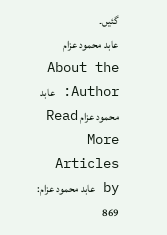گئیں۔
عابد محمود عزام
About the Author: عابد محمود عزام Read More Articles by عابد محمود عزام: 869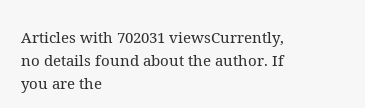Articles with 702031 viewsCurrently, no details found about the author. If you are the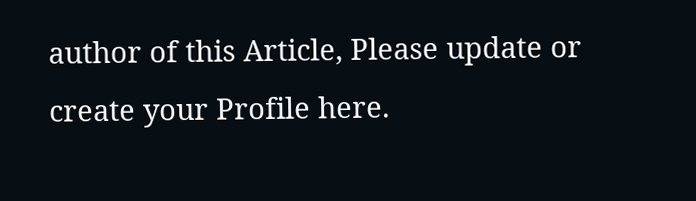author of this Article, Please update or create your Profile here.